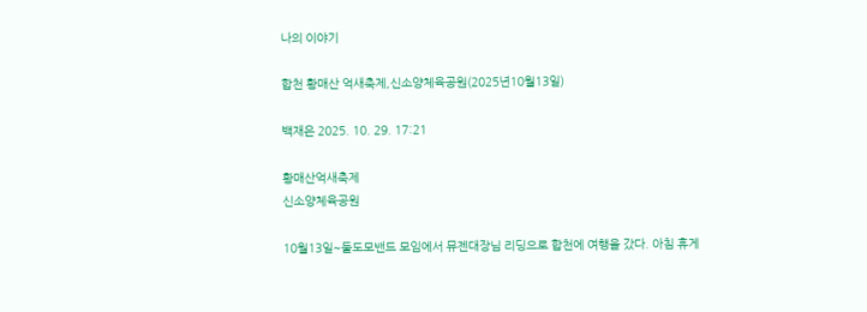나의 이야기

합천 황매산 억새축제,신소양체육공원(2025년10월13일)

백재은 2025. 10. 29. 17:21

황매산억새축제
신소양체육공원

10월13일~둘도모밴드 모임에서 뮤젠대장님 리딩으로 합천에 여행을 갔다. 아침 휴게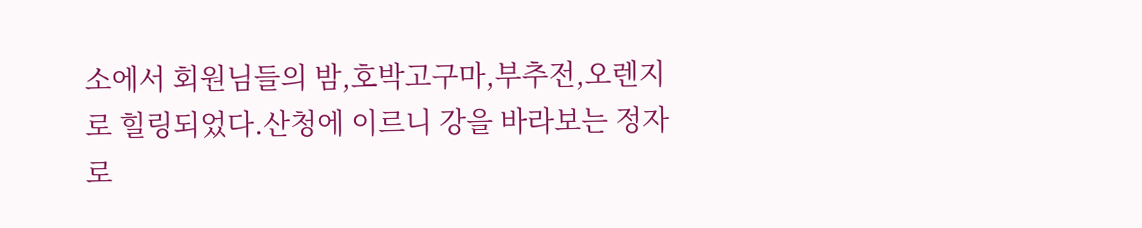소에서 회원님들의 밤,호박고구마,부추전,오렌지로 힐링되었다.산청에 이르니 강을 바라보는 정자로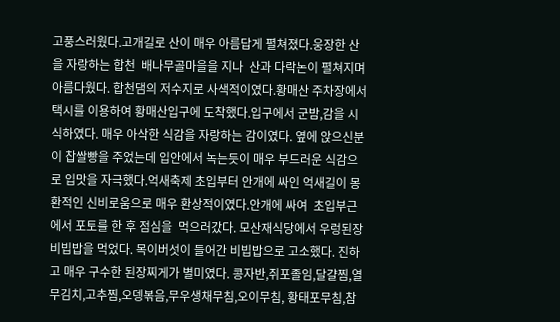고풍스러웠다.고개길로 산이 매우 아름답게 펼쳐졌다.웅장한 산을 자랑하는 합천  배나무골마을을 지나  산과 다락논이 펼쳐지며 아름다웠다. 합천댐의 저수지로 사색적이였다.황매산 주차장에서 택시를 이용하여 황매산입구에 도착했다.입구에서 군밤,감을 시식하였다. 매우 아삭한 식감을 자랑하는 감이였다. 옆에 앉으신분이 찹쌀빵을 주었는데 입안에서 녹는듯이 매우 부드러운 식감으로 입맛을 자극했다.억새축제 초입부터 안개에 싸인 억새길이 몽환적인 신비로움으로 매우 환상적이였다.안개에 싸여  초입부근에서 포토를 한 후 점심을  먹으러갔다. 모산재식당에서 우렁된장비빕밥을 먹었다. 목이버섯이 들어간 비빕밥으로 고소했다. 진하고 매우 구수한 된장찌게가 별미였다. 콩자반,쥐포졸임,달걀찜,열무김치,고추찜,오뎅볶음,무우생채무침,오이무침, 황태포무침,참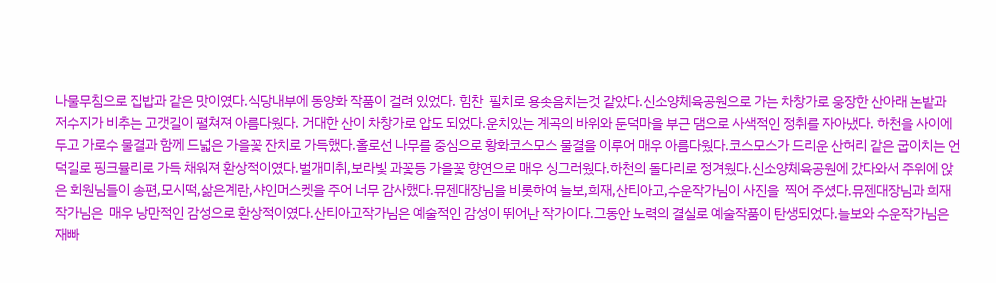나물무침으로 집밥과 같은 맛이였다.식당내부에 동양화 작품이 걸려 있었다. 힘찬  필치로 용솟음치는것 같았다.신소양체육공원으로 가는 차창가로 웅장한 산아래 논밭과 저수지가 비추는 고갯길이 펼쳐져 아름다웠다. 거대한 산이 차창가로 압도 되었다.운치있는 계곡의 바위와 둔덕마을 부근 댐으로 사색적인 정취를 자아냈다. 하천을 사이에 두고 가로수 물결과 함께 드넓은 가을꽃 잔치로 가득했다.홀로선 나무를 중심으로 황화코스모스 물결을 이루어 매우 아름다웠다.코스모스가 드리운 산허리 같은 굽이치는 언덕길로 핑크뮬리로 가득 채워져 환상적이였다.벌개미취,보라빛 과꽃등 가을꽃 향연으로 매우 싱그러웠다.하천의 돌다리로 정겨웠다.신소양체육공원에 갔다와서 주위에 앉은 회원님들이 송편,모시떡,삶은계란,샤인머스켓을 주어 너무 감사했다.뮤젠대장님을 비롯하여 늘보,희재,산티아고,수운작가님이 사진을  찍어 주셨다.뮤젠대장님과 희재작가님은  매우 낭만적인 감성으로 환상적이였다.산티아고작가님은 예술적인 감성이 뛰어난 작가이다.그동안 노력의 결실로 예술작품이 탄생되었다.늘보와 수운작가님은 재빠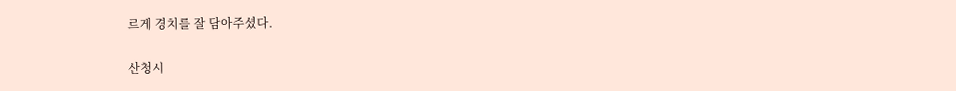르게 경치를 잘 담아주셨다.

산청시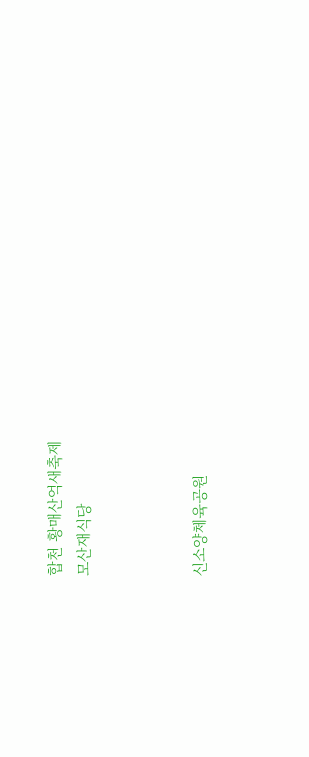합천 황매산억새축제
모산재식당



신소양체육공원